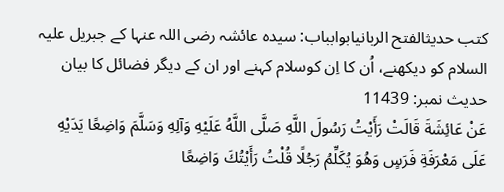کتب حدیثالفتح الربانیابوابباب: سیدہ عائشہ رضی اللہ عنہا کے جبریل علیہ السلام کو دیکھنے، اُن کا اِن کوسلام کہنے اور ان کے دیگر فضائل کا بیان
حدیث نمبر: 11439
عَنْ عَائِشَةَ قَالَتْ رَأَيْتُ رَسُولَ اللَّهِ صَلَّى اللَّهُ عَلَيْهِ وَآلِهِ وَسَلَّمَ وَاضِعًا يَدَيْهِ عَلَى مَعْرَفَةِ فَرَسٍ وَهُوَ يُكَلِّمُ رَجُلًا قُلْتُ رَأَيْتُكَ وَاضِعًا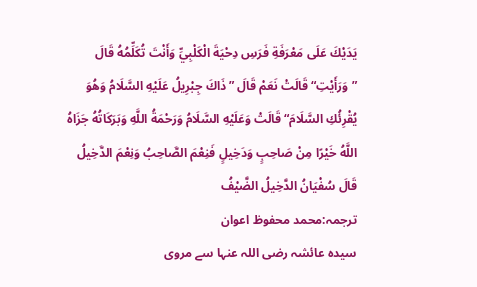يَدَيْكَ عَلَى مَعْرَفَةِ فَرَسِ دِحْيَةَ الْكَلْبِيِّ وَأَنْتَ تُكَلِّمُهُ قَالَ ”وَرَأَيْتِ“ قَالَتْ نَعَمْ قَالَ ”ذَاكَ جِبْرِيلُ عَلَيْهِ السَّلَامُ وَهُوَ يُقْرِئُكِ السَّلَامَ“ قَالَتْ وَعَلَيْهِ السَّلَامُ وَرَحْمَةُ اللَّهِ وَبَرَكَاتُهُ جَزَاهُ اللَّهُ خَيْرًا مِنْ صَاحِبٍ وَدَخِيلٍ فَنِعْمَ الصَّاحِبُ وَنِعْمَ الدَّخِيلُ قَالَ سُفْيَانُ الدَّخِيلُ الضَّيْفُ
ترجمہ:محمد محفوظ اعوان
سیدہ عائشہ رضی اللہ عنہا سے مروی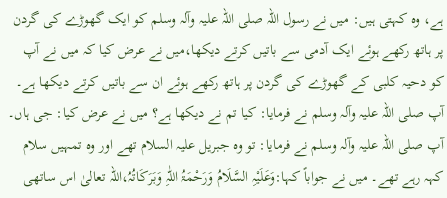ہے، وہ کہتی ہیں: میں نے رسول اللہ صلی اللہ علیہ وآلہ وسلم کو ایک گھوڑے کی گردن پر ہاتھ رکھے ہوئے ایک آدمی سے باتیں کرتے دیکھا،میں نے عرض کیا کہ میں نے آپ کو دحیہ کلبی کے گھوڑے کی گردن پر ہاتھ رکھے ہوئے ان سے باتیں کرتے دیکھا ہے۔ آپ صلی اللہ علیہ وآلہ وسلم نے فرمایا: کیا تم نے دیکھا ہے؟ میں نے عرض کیا: جی ہاں۔ آپ صلی اللہ علیہ وآلہ وسلم نے فرمایا: تو وہ جبریل علیہ السلام تھے اور وہ تمہیں سلام کہہ رہے تھے۔ میں نے جواباً کہا:وَعَلَیْہِ السَّلَامُ وَرَحْمَۃُ اللّٰہِ وَبَرَکَاتُہُ،اللہ تعالیٰ اس ساتھی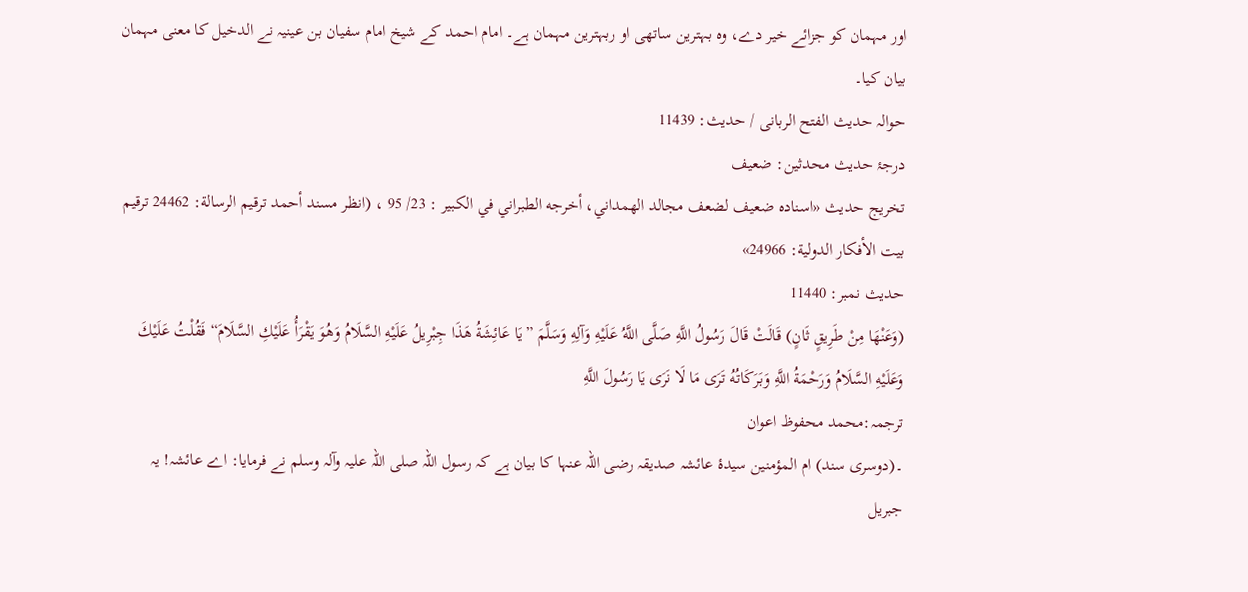اور مہمان کو جزائے خیر دے، وہ بہترین ساتھی او ربہترین مہمان ہے۔ امام احمد کے شیخ امام سفیان بن عینیہ نے الدخیل کا معنی مہمان بیان کیا۔
حوالہ حدیث الفتح الربانی / حدیث: 11439
درجۂ حدیث محدثین: ضعیف
تخریج حدیث «اسناده ضعيف لضعف مجالد الھمداني، أخرجه الطبراني في الكبير : 23/ 95 ، (انظر مسند أحمد ترقيم الرسالة: 24462 ترقیم بيت الأفكار الدولية: 24966»
حدیث نمبر: 11440
(وَعَنْهَا مِنْ طَرِيقٍ ثَانٍ) قَالَتْ قَالَ رَسُولُ اللَّهِ صَلَّى اللَّهُ عَلَيْهِ وَآلِهِ وَسَلَّمَ ”يَا عَائِشَةُ هَذَا جِبْرِيلُ عَلَيْهِ السَّلَامُ وَهُوَ يَقْرَأُ عَلَيْكِ السَّلَامَ“ فَقُلْتُ عَلَيْكَ وَعَلَيْهِ السَّلَامُ وَرَحْمَةُ اللَّهِ وَبَرَكَاتُهُ تَرَى مَا لَا نَرَى يَا رَسُولَ اللَّهِ
ترجمہ:محمد محفوظ اعوان
۔(دوسری سند) ام المؤمنین سیدۂ عائشہ صدیقہ رضی اللہ عنہا کا بیان ہے کہ رسول اللہ صلی اللہ علیہ وآلہ وسلم نے فرمایا: اے عائشہ! یہ جبریل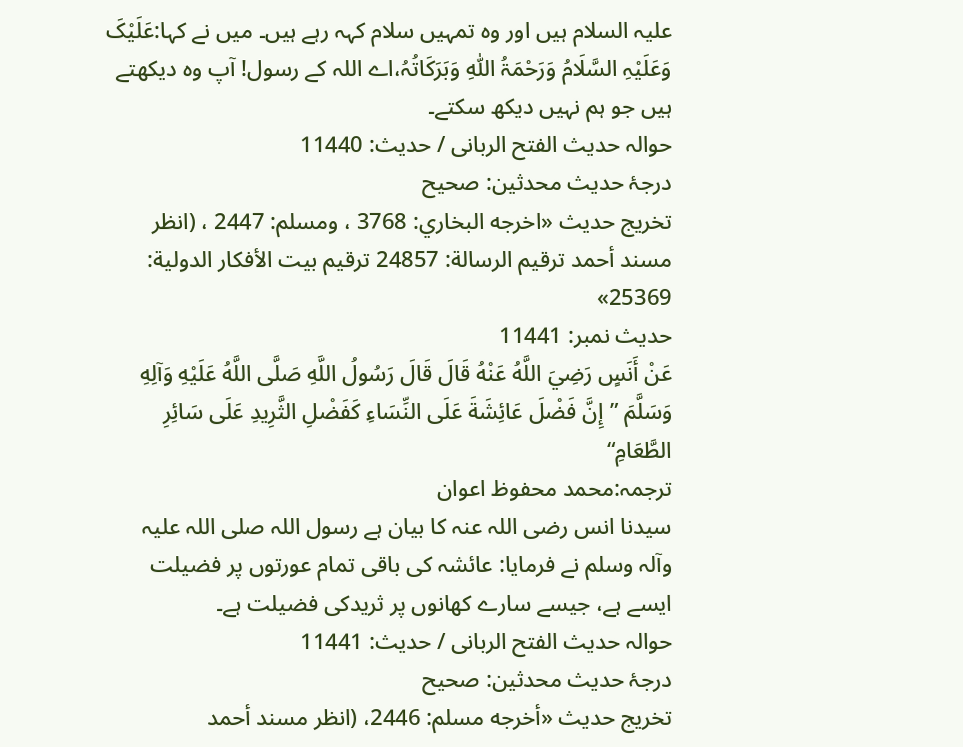علیہ السلام ہیں اور وہ تمہیں سلام کہہ رہے ہیں۔ میں نے کہا:عَلَیْکَ وَعَلَیْہِ السَّلَامُ وَرَحْمَۃُ اللّٰہِ وَبَرَکَاتُہُ،اے اللہ کے رسول! آپ وہ دیکھتے ہیں جو ہم نہیں دیکھ سکتے۔
حوالہ حدیث الفتح الربانی / حدیث: 11440
درجۂ حدیث محدثین: صحیح
تخریج حدیث «اخرجه البخاري: 3768 ، ومسلم: 2447 ، (انظر مسند أحمد ترقيم الرسالة: 24857 ترقیم بيت الأفكار الدولية: 25369»
حدیث نمبر: 11441
عَنْ أَنَسٍ رَضِيَ اللَّهُ عَنْهُ قَالَ قَالَ رَسُولُ اللَّهِ صَلَّى اللَّهُ عَلَيْهِ وَآلِهِ وَسَلَّمَ ”إِنَّ فَضْلَ عَائِشَةَ عَلَى النِّسَاءِ كَفَضْلِ الثَّرِيدِ عَلَى سَائِرِ الطَّعَامِ“
ترجمہ:محمد محفوظ اعوان
سیدنا انس رضی اللہ عنہ کا بیان ہے رسول اللہ صلی اللہ علیہ وآلہ وسلم نے فرمایا: عائشہ کی باقی تمام عورتوں پر فضیلت ایسے ہے، جیسے سارے کھانوں پر ثریدکی فضیلت ہے۔
حوالہ حدیث الفتح الربانی / حدیث: 11441
درجۂ حدیث محدثین: صحیح
تخریج حدیث «أخرجه مسلم: 2446، (انظر مسند أحمد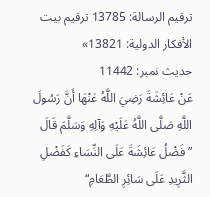ترقيم الرسالة: 13785 ترقیم بيت الأفكار الدولية: 13821»
حدیث نمبر: 11442
عَنْ عَائِشَةَ رَضِيَ اللَّهُ عَنْهَا أَنَّ رَسُولَ اللَّهِ صَلَّى اللَّهُ عَلَيْهِ وَآلِهِ وَسَلَّمَ قَالَ ”فَضْلُ عَائِشَةَ عَلَى النِّسَاءِ كَفَضْلِ الثَّرِيدِ عَلَى سَائِرِ الطَّعَامِ“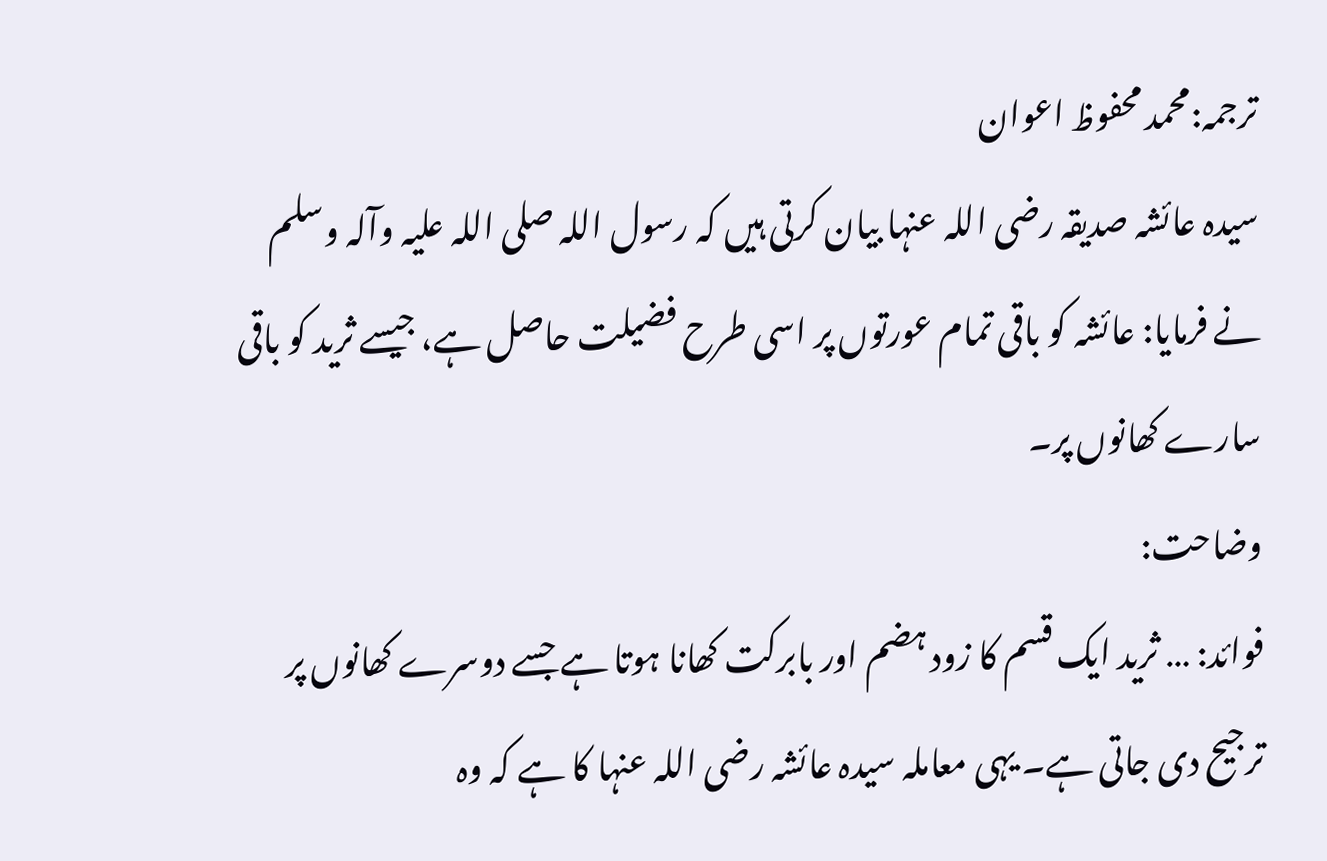ترجمہ:محمد محفوظ اعوان
سیدہ عائشہ صدیقہ رضی اللہ عنہا بیان کرتی ہیں کہ رسول اللہ صلی اللہ علیہ وآلہ وسلم نے فرمایا: عائشہ کو باقی تمام عورتوں پر اسی طرح فضیلت حاصل ہے، جیسے ثرید کو باقی سارے کھانوں پر۔
وضاحت:
فوائد: … ثرید ایک قسم کا زود ہضم اور بابرکت کھانا ہوتا ہے جسے دوسرے کھانوں پر ترجیح دی جاتی ہے۔ یہی معاملہ سیدہ عائشہ رضی اللہ عنہا کا ہے کہ وہ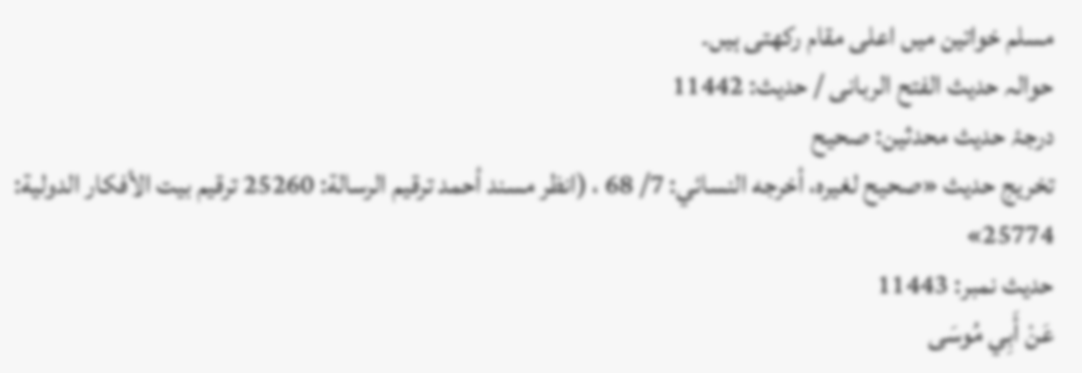مسلم خواتین میں اعلی مقام رکھتی ہیں۔
حوالہ حدیث الفتح الربانی / حدیث: 11442
درجۂ حدیث محدثین: صحیح
تخریج حدیث «صحيح لغيره، أخرجه النسائي: 7/ 68 ، (انظر مسند أحمد ترقيم الرسالة: 25260 ترقیم بيت الأفكار الدولية: 25774»
حدیث نمبر: 11443
عَنْ أَبِي مُوسَى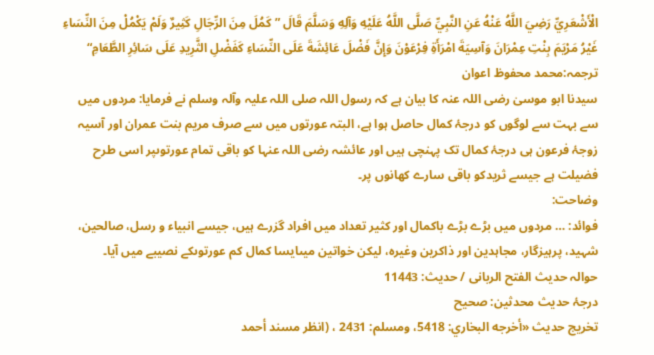الْأَشْعَرِيِّ رَضِيَ اللَّهُ عَنْهُ عَنِ النَّبِيِّ صَلَّى اللَّهُ عَلَيْهِ وَآلِهِ وَسَلَّمَ قَالَ ”كَمُلَ مِنَ الرِّجَالِ كَثِيرٌ وَلَمْ يَكْمُلْ مِنَ النِّسَاءِ غَيْرُ مَرْيَمَ بِنْتِ عِمْرَانَ وَآسِيَةَ امْرَأَةِ فِرْعَوْنَ وَإِنَّ فَضْلَ عَائِشَةَ عَلَى النِّسَاءِ كَفَضْلِ الثَّرِيدِ عَلَى سَائِرِ الطَّعَامِ“
ترجمہ:محمد محفوظ اعوان
سیدنا ابو موسیٰ رضی اللہ عنہ کا بیان ہے کہ رسول اللہ صلی اللہ علیہ وآلہ وسلم نے فرمایا: مردوں میں سے بہت سے لوگوں کو درجۂ کمال حاصل ہوا ہے، البتہ عورتوں میں سے صرف مریم بنت عمران اور آسیہ زوجۂ فرعون ہی درجۂ کمال تک پہنچی ہیں اور عائشہ رضی اللہ عنہا کو باقی تمام عورتوںپر اسی طرح فضیلت ہے جیسے ثریدکو باقی سارے کھانوں پر۔
وضاحت:
فوائد: … مردوں میں بڑے بڑے باکمال اور کثیر تعداد میں افراد گزرے ہیں، جیسے انبیاء و رسل، صالحین، شہید، پرہیزگار، مجاہدین اور ذاکرین وغیرہ، لیکن خواتین میںایسا کمال کم عورتوںکے نصیبے میں آیا۔
حوالہ حدیث الفتح الربانی / حدیث: 11443
درجۂ حدیث محدثین: صحیح
تخریج حدیث «أخرجه البخاري: 5418، ومسلم: 2431 ، (انظر مسند أحمد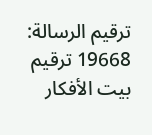ترقيم الرسالة: 19668 ترقیم بيت الأفكار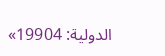الدولية: 19904»